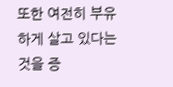또한 여전히 부유하게 살고 있다는 것을 증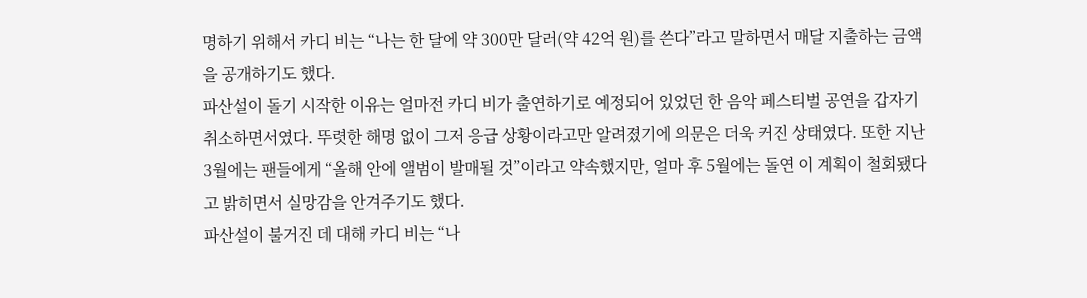명하기 위해서 카디 비는 “나는 한 달에 약 300만 달러(약 42억 원)를 쓴다”라고 말하면서 매달 지출하는 금액을 공개하기도 했다.
파산설이 돌기 시작한 이유는 얼마전 카디 비가 출연하기로 예정되어 있었던 한 음악 페스티벌 공연을 갑자기 취소하면서였다. 뚜렷한 해명 없이 그저 응급 상황이라고만 알려졌기에 의문은 더욱 커진 상태였다. 또한 지난 3월에는 팬들에게 “올해 안에 앨범이 발매될 것”이라고 약속했지만, 얼마 후 5월에는 돌연 이 계획이 철회됐다고 밝히면서 실망감을 안겨주기도 했다.
파산설이 불거진 데 대해 카디 비는 “나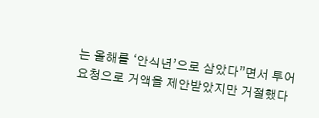는 올해를 ‘안식년’으로 삼았다”면서 투어 요청으로 거액을 제안받았지만 거절했다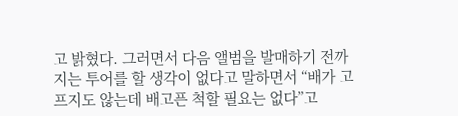고 밝혔다. 그러면서 다음 앨범을 발매하기 전까지는 투어를 할 생각이 없다고 말하면서 “배가 고프지도 않는데 배고픈 척할 필요는 없다”고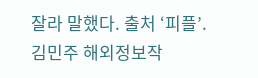잘라 말했다. 출처 ‘피플’.
김민주 해외정보작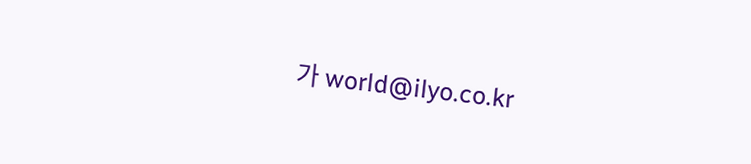가 world@ilyo.co.kr